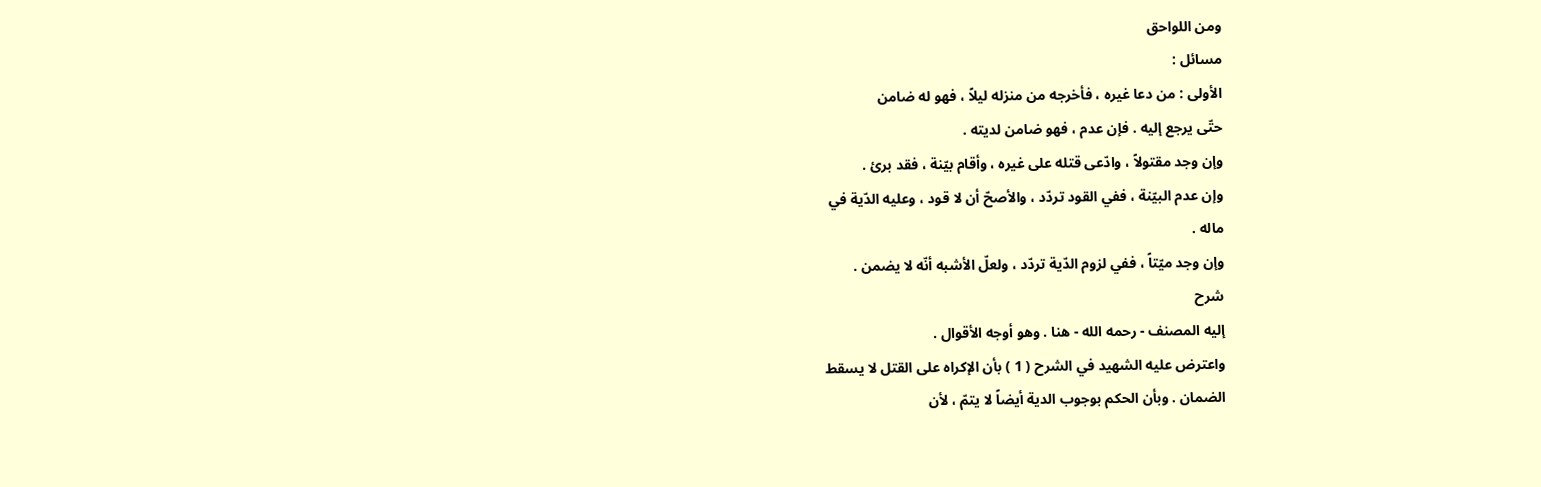ومن اللواحق
مسائل :
الأولى : من دعا غيره ، فأخرجه من منزله ليلاً ، فهو له ضامن
حتّى يرجع إليه . فإن عدم ، فهو ضامن لديته .
وإن وجد مقتولاً ، وادّعى قتله على غيره ، وأقام بيّنة ، فقد برئ .
وإن عدم البيّنة ، ففي القود تردّد ، والأصحّ أن لا قود ، وعليه الدّية في
ماله .
وإن وجد ميّتاً ، ففي لزوم الدّية تردّد ، ولعلّ الأشبه أنّه لا يضمن .
شرح
إليه المصنف - رحمه الله - هنا . وهو أوجه الأقوال .
واعترض عليه الشهيد في الشرح ( 1 ) بأن الإكراه على القتل لا يسقط
الضمان . وبأن الحكم بوجوب الدية أيضاً لا يتمّ ، لأن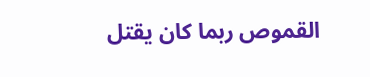القموص ربما كان يقتل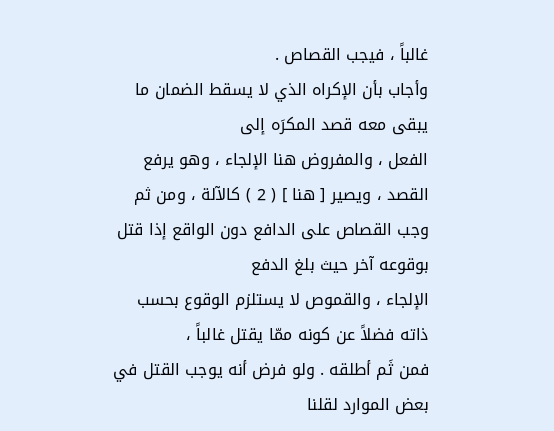غالباً ، فيجب القصاص .
وأجاب بأن الإكراه الذي لا يسقط الضمان ما يبقى معه قصد المكرَه إلى
الفعل ، والمفروض هنا الإلجاء ، وهو يرفع القصد ، ويصير [ هنا ] ( 2 ) كالآلة ، ومن ثم
وجب القصاص على الدافع دون الواقع إذا قتل بوقوعه آخر حيث بلغ الدفع
الإلجاء ، والقموص لا يستلزم الوقوع بحسب ذاته فضلاً عن كونه ممّا يقتل غالباً ،
فمن ثَم أطلقه . ولو فرض أنه يوجب القتل في بعض الموارد لقلنا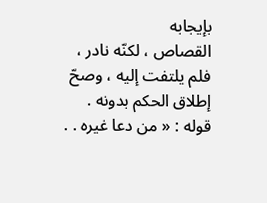بإيجابه
القصاص ، لكنّه نادر ، فلم يلتفت إليه ، وصحّ إطلاق الحكم بدونه .
قوله : « من دعا غيره . .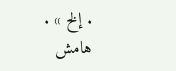. إلخ » .
هامش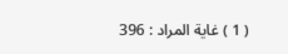( 1 ) غاية المراد : 396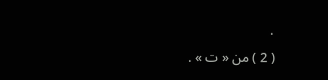.
( 2 ) من « ت » .